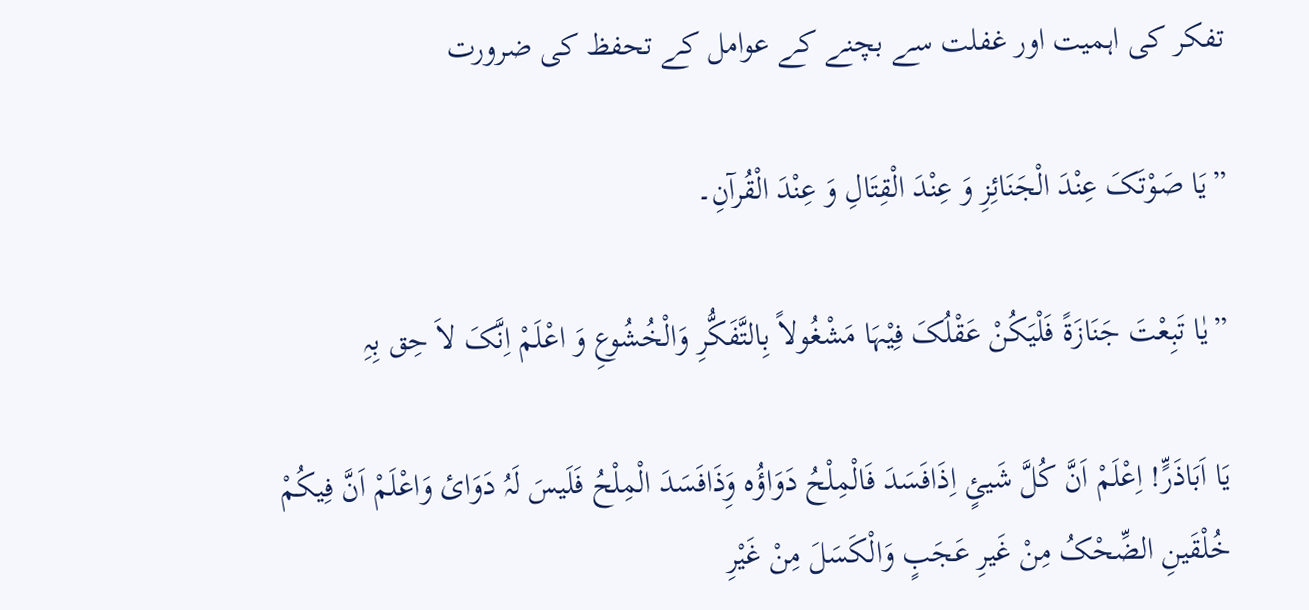تفکر کی اہمیت اور غفلت سے بچنے کے عوامل کے تحفظ کی ضرورت

”یَا صَوْتَکَ عِنْدَ الْجَنَائِزِ وَ عِنْدَ الْقِتَالِ وَ عِنْدَ الْقُرآنِ۔

”یٰا تَبِعْتَ جَنَازَةً فَلْیَکُنْ عَقْلُکَ فِیْہَا مَشْغُولاً بِالتَّفَکُّرِ وَالْخُشُوعِ وَ اعْلَمْ اِنَّکَ لاَ حِق بِہِ

یَا اَبَاذَرٍّ! اِعْلَمْ اَنَّ کُلَّ شَیئٍ اِذَافَسَدَ فَالْمِلْحُ دَوَاؤُہ وَِذَافَسَدَ الْمِلْحُ فَلَیسَ لَہُ دَوَائ وَاعْلَمْ اَنَّ فِیکُمْ خُلْقَینِ الضِّحْکُ مِنْ غَیرِ عَجَبٍ وَالْکَسَلَ مِنْ غَیْرِ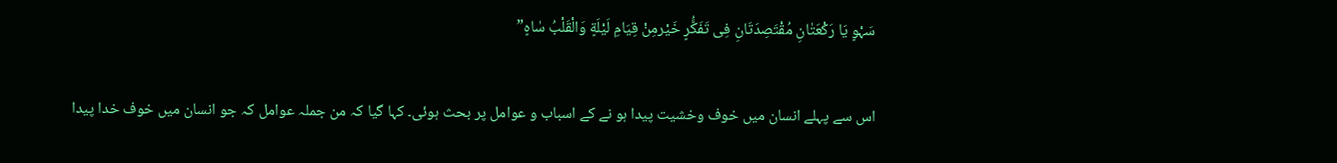سَہْوٍ یَا رَکْعَتٰانِ مُقْتَصِدَتَانِ فِی تَفَکَُّرٍ خَیْرمِنْ قِیَامِ لَیْلَةٍ وَالْقَلْبُ سٰاہٍ”

اس سے پہلے انسان میں خوف وخشیت پیدا ہو نے کے اسباب و عوامل پر بحث ہوئی۔ کہا گیا کہ من جملہ عوامل کہ جو انسان میں خوف خدا پیدا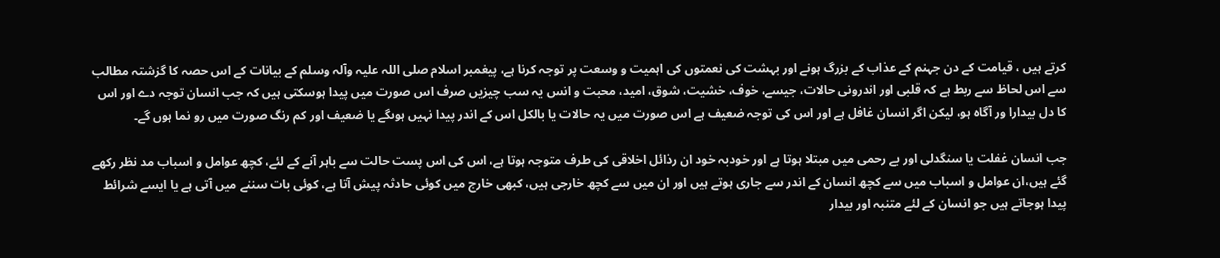کرتے ہیں ، قیامت کے دن جہنم کے عذاب کے بزرگ ہونے اور بہشت کی نعمتوں کی اہمیت و وسعت پر توجہ کرنا ہے، پیغمبر اسلام صلی اللہ علیہ وآلہ وسلم کے بیانات کے اس حصہ کا گزشتہ مطالب سے اس لحاظ سے ربط ہے کہ قلبی اور اندرونی حالات، جیسے، خوف، خشیت، شوق، امید، محبت و انس یہ سب چیزیں صرف اس صورت میں پیدا ہوسکتی ہیں کہ جب انسان توجہ دے اور اس کا دل بیدارا ور آگاہ ہو، لیکن اگر انسان غافل ہے اور اس کی توجہ ضعیف ہے اس صورت میں یہ حالات یا بالکل اس کے اندر پیدا نہیں ہوںگے یا ضعیف اور کم رنگ صورت میں رو نما ہوں گے۔

جب انسان غفلت یا سنگدلی اور بے رحمی میں مبتلا ہوتا ہے اور خودبہ خود ان رذائل اخلاقی کی طرف متوجہ ہوتا ہے، اس کی اس پست حالت سے باہر آنے کے لئے، کچھ عوامل و اسباب مد نظر رکھے گئے ہیں،ان عوامل و اسباب میں سے کچھ انسان کے اندر سے جاری ہوتے ہیں اور ان میں سے کچھ خارجی ہیں، کبھی خارج میں کوئی حادثہ پیش آتا ہے، کوئی بات سننے میں آتی ہے یا ایسے شرائط پیدا ہوجاتے ہیں جو انسان کے لئے متنبہ اور بیدار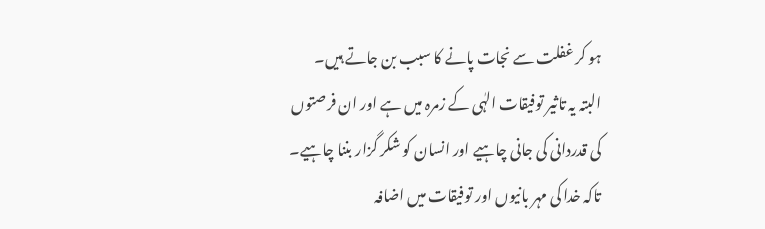ہو کر غفلت سے نجات پانے کا سبب بن جاتے ہیں۔ البتہ یہ تاثیر توفیقات الہٰی کے زمرہ میں ہے اور ان فرصتوں کی قدردانی کی جانی چاہیے اور انسان کو شکر گزار بننا چاہیے۔ تاکہ خدا کی مہر بانیوں اور توفیقات میں اضافہ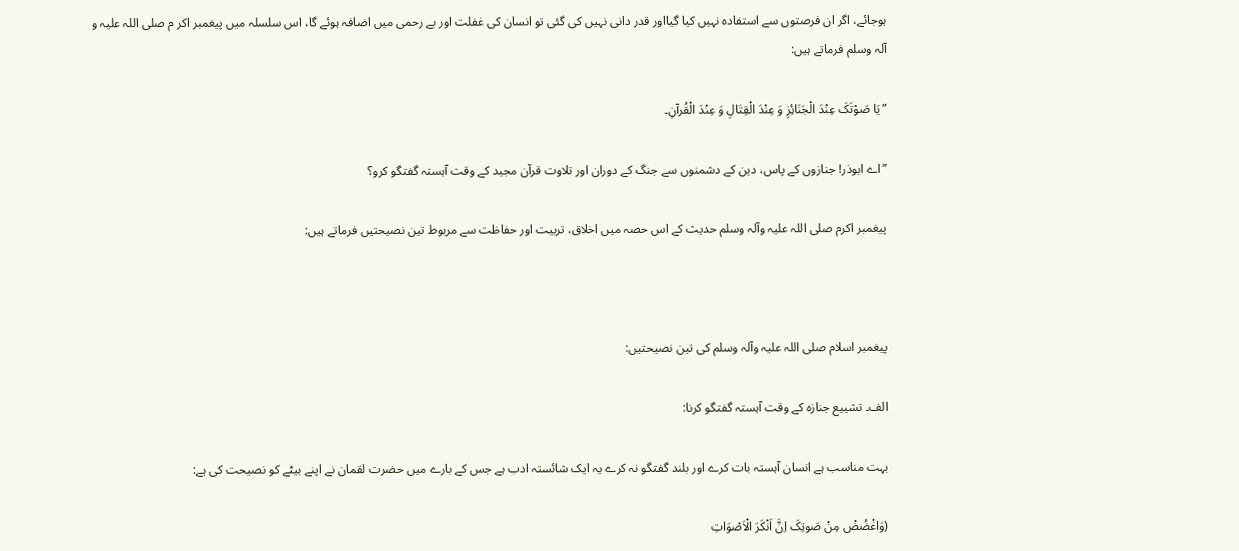ہوجائے، اگر ان فرصتوں سے استفادہ نہیں کیا گیااور قدر دانی نہیں کی گئی تو انسان کی غفلت اور بے رحمی میں اضافہ ہوئے گا، اس سلسلہ میں پیغمبر اکر م صلی اللہ علیہ و آلہ وسلم فرماتے ہیں:

”یَا صَوْتَکَ عِنْدَ الْجَنَائِزِ وَ عِنْدَ الْقِتَالِ وَ عِنْدَ الْقُرآنِ۔

”اے ابوذر! جنازوں کے پاس، دین کے دشمنوں سے جنگ کے دوران اور تلاوت قرآن مجید کے وقت آہستہ گفتگو کرو؟

پیغمبر اکرم صلی اللہ علیہ وآلہ وسلم حدیث کے اس حصہ میں اخلاق، تربیت اور حفاظت سے مربوط تین نصیحتیں فرماتے ہیں:



پیغمبر اسلام صلی اللہ علیہ وآلہ وسلم کی تین نصیحتیں:

الف۔ تشییع جنازہ کے وقت آہستہ گفتگو کرنا:

بہت مناسب ہے انسان آہستہ بات کرے اور بلند گفتگو نہ کرے یہ ایک شائستہ ادب ہے جس کے بارے میں حضرت لقمان نے اپنے بیٹے کو نصیحت کی ہے:

(وَاغْضُضْ مِنْ صَوتِکَ اِنَّ اَنْکَرَ الْاَصْوَاتِ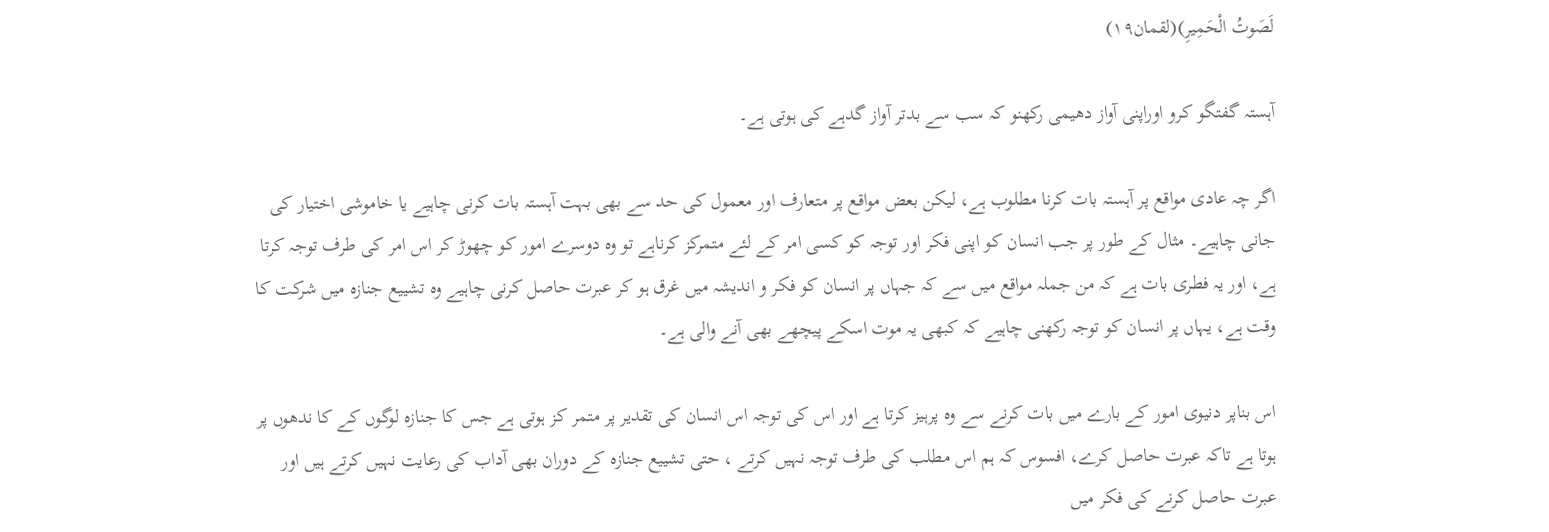لَصَوتُ الْحَمِیرِ)(لقمان١٩)

آہستہ گفتگو کرو اوراپنی آواز دھیمی رکھنو کہ سب سے بدتر آواز گدہے کی ہوتی ہے۔

اگر چہ عادی مواقع پر آہستہ بات کرنا مطلوب ہے، لیکن بعض مواقع پر متعارف اور معمول کی حد سے بھی بہت آہستہ بات کرنی چاہیے یا خاموشی اختیار کی جانی چاہیے۔ مثال کے طور پر جب انسان کو اپنی فکر اور توجہ کو کسی امر کے لئے متمرکز کرناہے تو وہ دوسرے امور کو چھوڑ کر اس امر کی طرف توجہ کرتا ہے، اور یہ فطری بات ہے کہ من جملہ مواقع میں سے کہ جہاں پر انسان کو فکر و اندیشہ میں غرق ہو کر عبرت حاصل کرنی چاہیے وہ تشییع جنازہ میں شرکت کا وقت ہے، یہاں پر انسان کو توجہ رکھنی چاہیے کہ کبھی یہ موت اسکے پیچھے بھی آنے والی ہے۔

اس بناپر دنیوی امور کے بارے میں بات کرنے سے وہ پرہیز کرتا ہے اور اس کی توجہ اس انسان کی تقدیر پر متمر کز ہوتی ہے جس کا جنازہ لوگوں کے کا ندھوں پر ہوتا ہے تاکہ عبرت حاصل کرے، افسوس کہ ہم اس مطلب کی طرف توجہ نہیں کرتے ، حتی تشییع جنازہ کے دوران بھی آداب کی رعایت نہیں کرتے ہیں اور عبرت حاصل کرنے کی فکر میں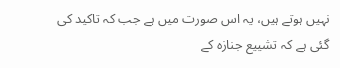نہیں ہوتے ہیں، یہ اس صورت میں ہے جب کہ تاکید کی گئی ہے کہ تشییع جنازہ کے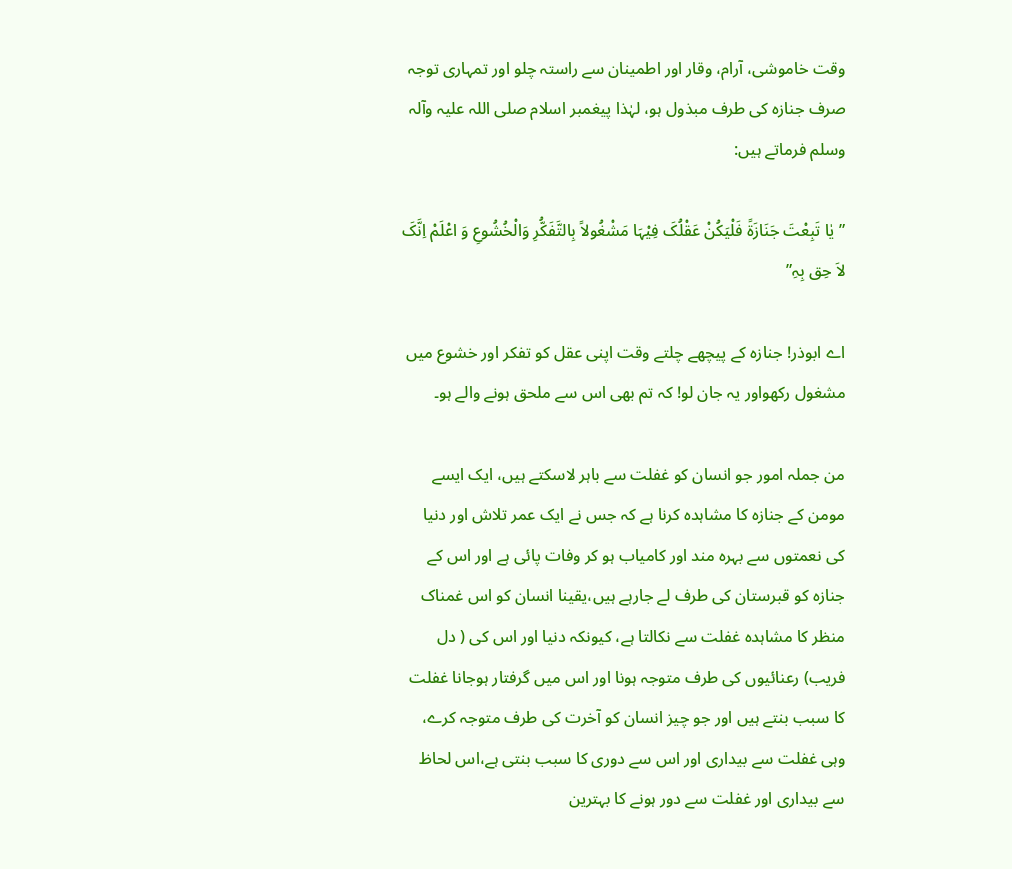وقت خاموشی، آرام، وقار اور اطمینان سے راستہ چلو اور تمہاری توجہ صرف جنازہ کی طرف مبذول ہو، لہٰذا پیغمبر اسلام صلی اللہ علیہ وآلہ وسلم فرماتے ہیں:

”یٰا تَبِعْتَ جَنَازَةً فَلْیَکُنْ عَقْلُکَ فِیْہَا مَشْغُولاً بِالتَّفَکُّرِ وَالْخُشُوعِ وَ اعْلَمْ اِنَّکَ لاَ حِق بِہِ”

اے ابوذر! جنازہ کے پیچھے چلتے وقت اپنی عقل کو تفکر اور خشوع میں مشغول رکھواور یہ جان لو! کہ تم بھی اس سے ملحق ہونے والے ہو۔

من جملہ امور جو انسان کو غفلت سے باہر لاسکتے ہیں، ایک ایسے مومن کے جنازہ کا مشاہدہ کرنا ہے کہ جس نے ایک عمر تلاش اور دنیا کی نعمتوں سے بہرہ مند اور کامیاب ہو کر وفات پائی ہے اور اس کے جنازہ کو قبرستان کی طرف لے جارہے ہیں،یقینا انسان کو اس غمناک منظر کا مشاہدہ غفلت سے نکالتا ہے، کیونکہ دنیا اور اس کی ( دل فریب) رعنائیوں کی طرف متوجہ ہونا اور اس میں گرفتار ہوجانا غفلت کا سبب بنتے ہیں اور جو چیز انسان کو آخرت کی طرف متوجہ کرے، وہی غفلت سے بیداری اور اس سے دوری کا سبب بنتی ہے،اس لحاظ سے بیداری اور غفلت سے دور ہونے کا بہترین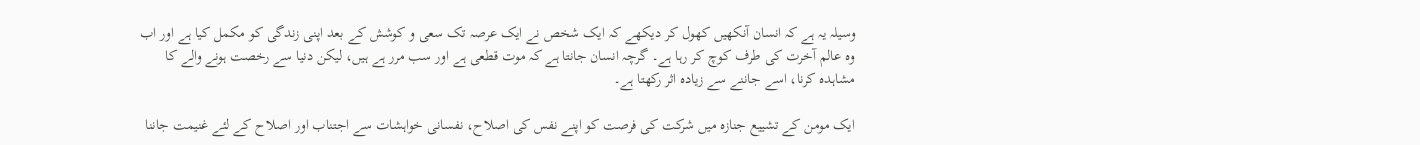وسیلہ یہ ہے کہ انسان آنکھیں کھول کر دیکھے کہ ایک شخص نے ایک عرصہ تک سعی و کوشش کے بعد اپنی زندگی کو مکمل کیا ہے اور اب وہ عالم آخرت کی طرف کوچ کر رہا ہے۔ گرچہ انسان جانتا ہے کہ موت قطعی ہے اور سب مرر ہے ہیں، لیکن دنیا سے رخصت ہونے والے کا مشاہدہ کرنا، اسے جاننے سے زیادہ اثر رکھتا ہے۔

ایک مومن کے تشییع جنازہ میں شرکت کی فرصت کو اپنے نفس کی اصلاح، نفسانی خواہشات سے اجتناب اور اصلاح کے لئے غنیمت جاننا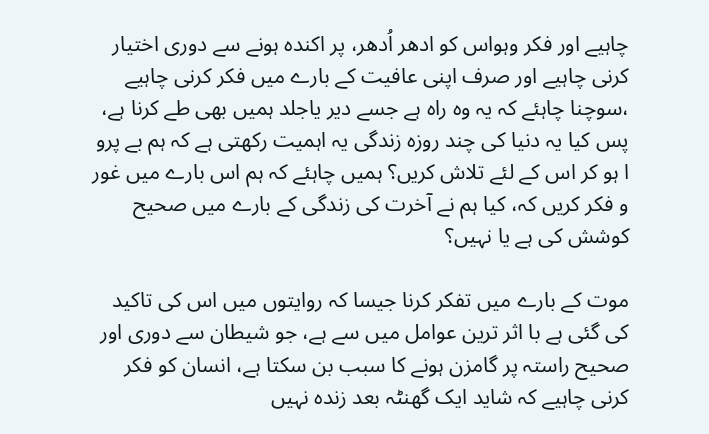چاہیے اور فکر وہواس کو ادھر اُدھر، پر اکندہ ہونے سے دوری اختیار کرنی چاہیے اور صرف اپنی عافیت کے بارے میں فکر کرنی چاہیے ،سوچنا چاہئے کہ یہ وہ راہ ہے جسے دیر یاجلد ہمیں بھی طے کرنا ہے، پس کیا یہ دنیا کی چند روزہ زندگی یہ اہمیت رکھتی ہے کہ ہم بے پرو ا ہو کر اس کے لئے تلاش کریں؟ ہمیں چاہئے کہ ہم اس بارے میں غور و فکر کریں کہ، کیا ہم نے آخرت کی زندگی کے بارے میں صحیح کوشش کی ہے یا نہیں؟

موت کے بارے میں تفکر کرنا جیسا کہ روایتوں میں اس کی تاکید کی گئی ہے با اثر ترین عوامل میں سے ہے، جو شیطان سے دوری اور صحیح راستہ پر گامزن ہونے کا سبب بن سکتا ہے، انسان کو فکر کرنی چاہیے کہ شاید ایک گھنٹہ بعد زندہ نہیں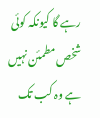رہے گا کیونکہ کوئی شخص مطمئن نہیں ہے وہ کب تک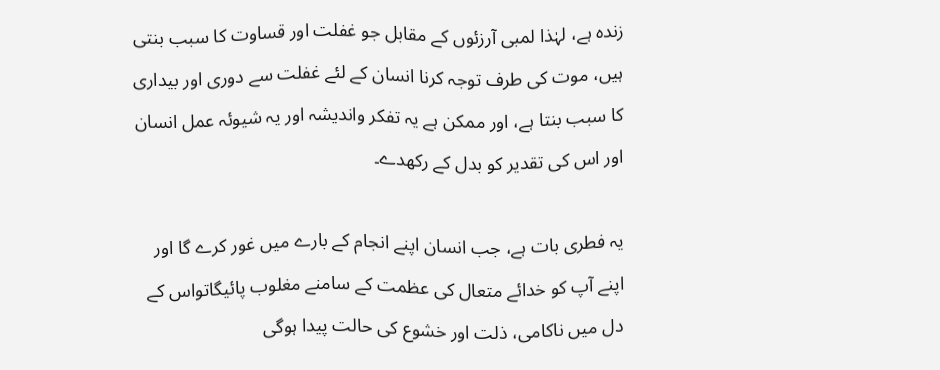زندہ ہے، لہٰذا لمبی آرزئوں کے مقابل جو غفلت اور قساوت کا سبب بنتی ہیں، موت کی طرف توجہ کرنا انسان کے لئے غفلت سے دوری اور بیداری کا سبب بنتا ہے، اور ممکن ہے یہ تفکر واندیشہ اور یہ شیوئہ عمل انسان اور اس کی تقدیر کو بدل کے رکھدے۔

یہ فطری بات ہے، جب انسان اپنے انجام کے بارے میں غور کرے گا اور اپنے آپ کو خدائے متعال کی عظمت کے سامنے مغلوب پائیگاتواس کے دل میں ناکامی، ذلت اور خشوع کی حالت پیدا ہوگی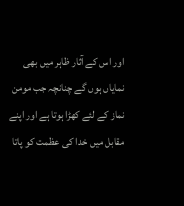اور اس کے آثار ظاہر میں بھی نمایاں ہوں گے چنانچہ جب مومن نماز کے لئے کھڑا ہوتا ہے اور اپنے مقابل میں خدا کی عظمت کو پاتا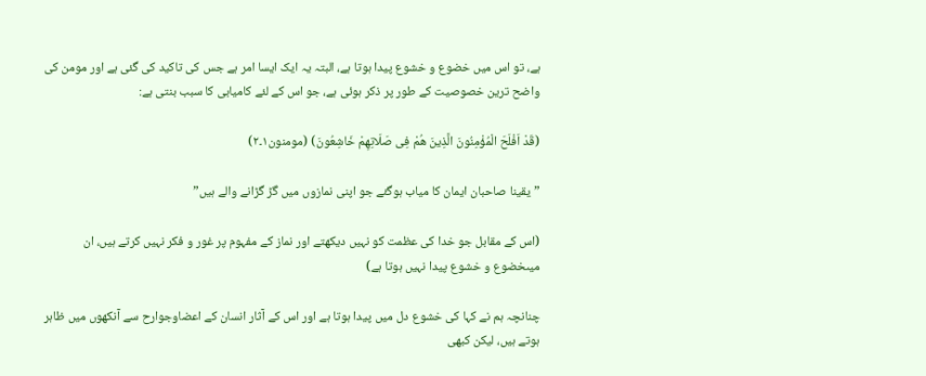ہے، تو اس میں خضوع و خشوع پیدا ہوتا ہے، البتہ یہ ایک ایسا امر ہے جس کی تاکید کی گئی ہے اور مومن کی واضح ترین خصوصیت کے طور پر ذکر ہوئی ہے، جو اس کے لئے کامیابی کا سبب بنتی ہے:

(قَدْ اَفْلَحَ الْمُؤْمِنُونَ الَّذِینَ ھُمْ فِی صَلَاتِھِمْ خَاشِعُونَ) (مومنون١۔٢)

”یقینا صاحبان ایمان کا میاب ہوگئے جو اپنی نمازوں میں گڑ گڑانے والے ہیں”

(اس کے مقابل جو خدا کی عظمت کو نہیں دیکھتے اور نماز کے مفہوم پر غور و فکر نہیں کرتے ہیں، ان میںخضوع و خشوع پیدا نہیں ہوتا ہے)

چنانچہ ہم نے کہا کی خشوع دل میں پیدا ہوتا ہے اور اس کے آثار انسان کے اعضاوجوارح سے آنکھوں میں ظاہر ہوتے ہیں، لیکن کبھی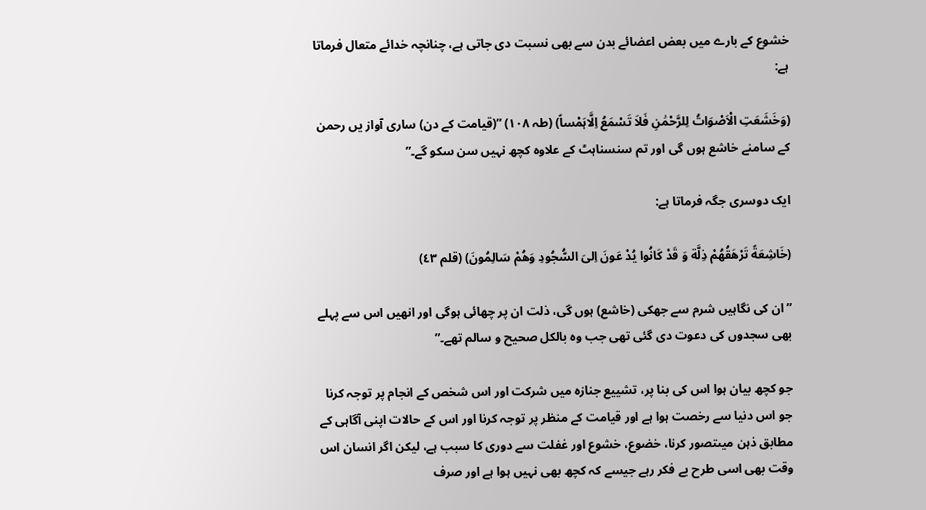خشوع کے بارے میں بعض اعضائے بدن سے بھی نسبت دی جاتی ہے، چنانچہ خدائے متعال فرماتا ہے:

(وَخَشَعَتِ الْاَصْوَاتُ لِلرَّحْمَٰنِ فَلاَ تَسْمَعُ اِلَّاہَمْساً) (طہ ١٠٨) ”(قیامت کے دن) ساری آواز یں رحمن کے سامنے خاشع ہوں گی اور تم سنسناہٹ کے علاوہ کچھ نہیں سن سکو گے۔”

ایک دوسری جگہ فرماتا ہے:

(خَاشِعَةً تَرْھَقُھُمْ ذِلَّة وَ قَدْ کَانُوا یُدْ عَونَ اِلیَ السُّجُودِ وَھُمْ سَالِمُونَ) (قلم ٤٣)

”ان کی نگاہیں شرم سے جھکی (خاشع) ہوں گی، ذلت ان پر چھائی ہوگی اور انھیں اس سے پہلے بھی سجدوں کی دعوت دی گئی تھی جب وہ بالکل صحیح و سالم تھے۔”

جو کچھ بیان ہوا اس کی بنا پر، تشییع جنازہ میں شرکت اور اس شخص کے انجام پر توجہ کرنا جو اس دنیا سے رخصت ہوا ہے اور قیامت کے منظر پر توجہ کرنا اور اس کے حالات اپنی آگاہی کے مطابق ذہن میںتصور کرنا، خضوع، خشوع اور غفلت سے دوری کا سبب ہے، لیکن اگر انسان اس وقت بھی اسی طرح بے فکر رہے جیسے کہ کچھ بھی نہیں ہوا ہے اور صرف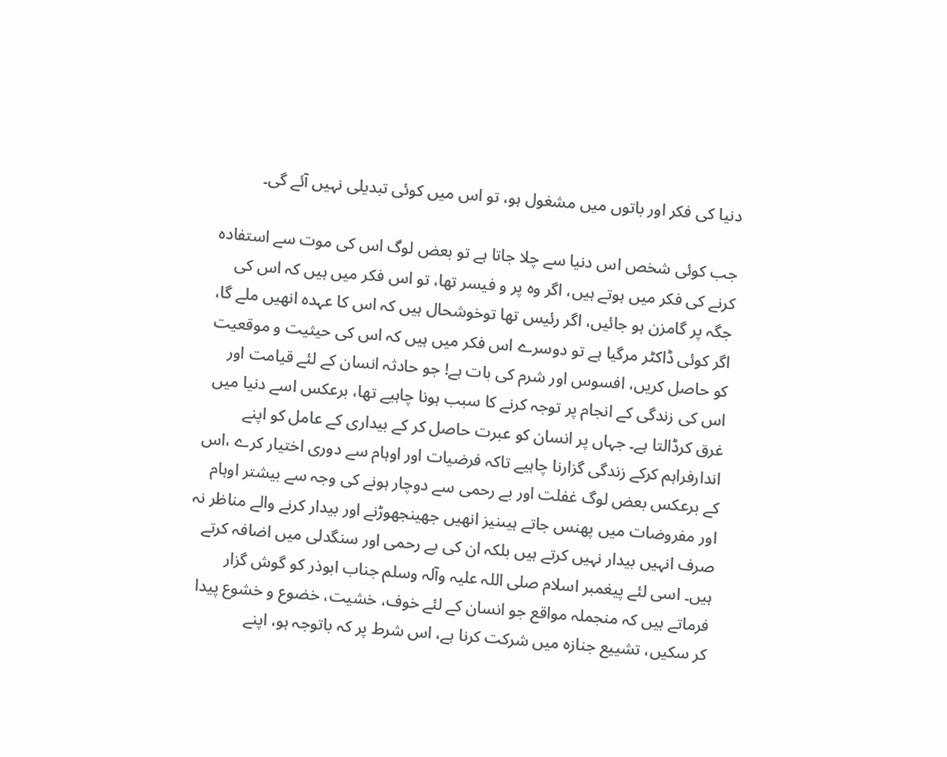دنیا کی فکر اور باتوں میں مشغول ہو، تو اس میں کوئی تبدیلی نہیں آئے گی۔

جب کوئی شخص اس دنیا سے چلا جاتا ہے تو بعض لوگ اس کی موت سے استفادہ کرنے کی فکر میں ہوتے ہیں، اگر وہ پر و فیسر تھا، تو اس فکر میں ہیں کہ اس کی جگہ پر گامزن ہو جائیں، اگر رئیس تھا توخوشحال ہیں کہ اس کا عہدہ انھیں ملے گا، اگر کوئی ڈاکٹر مرگیا ہے تو دوسرے اس فکر میں ہیں کہ اس کی حیثیت و موقعیت کو حاصل کریں، افسوس اور شرم کی بات ہے! جو حادثہ انسان کے لئے قیامت اور اس کی زندگی کے انجام پر توجہ کرنے کا سبب ہونا چاہیے تھا، برعکس اسے دنیا میں غرق کرڈالتا ہے۔ جہاں پر انسان کو عبرت حاصل کر کے بیداری کے عامل کو اپنے اندارفراہم کرکے زندگی گزارنا چاہیے تاکہ فرضیات اور اوہام سے دوری اختیار کرے ،اس کے برعکس بعض لوگ غفلت اور بے رحمی سے دوچار ہونے کی وجہ سے بیشتر اوہام اور مفروضات میں پھنس جاتے ہیںنیز انھیں جھینجھوڑنے اور بیدار کرنے والے مناظر نہ صرف انہیں بیدار نہیں کرتے ہیں بلکہ ان کی بے رحمی اور سنگدلی میں اضافہ کرتے ہیں۔ اسی لئے پیغمبر اسلام صلی اللہ علیہ وآلہ وسلم جناب ابوذر کو گوش گزار فرماتے ہیں کہ منجملہ مواقع جو انسان کے لئے خوف، خشیت، خضوع و خشوع پیدا کر سکیں، تشییع جنازہ میں شرکت کرنا ہے، اس شرط پر کہ باتوجہ ہو، اپنے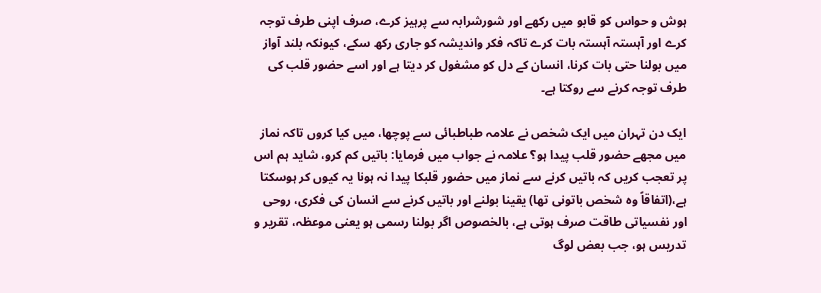ہوش و حواس کو قابو میں رکھے اور شورشرابہ سے پرہیز کرے، صرف اپنی طرف توجہ کرے اور آہستہ آہستہ بات کرے تاکہ فکر واندیشہ کو جاری رکھ سکے، کیونکہ بلند آواز میں بولنا حتی بات کرنا، انسان کے دل کو مشغول کر دیتا ہے اور اسے حضور قلب کی طرف توجہ کرنے سے روکتا ہے۔

ایک دن تہران میں ایک شخص نے علامہ طباطبائی سے پوچھا، میں کیا کروں تاکہ نماز میں مجھے حضور قلب پیدا ہو؟ علامہ نے جواب میں فرمایا: باتیں کم کرو، شاید ہم اس پر تعجب کریں کہ باتیں کرنے سے نماز میں حضور قلبکا پیدا نہ ہونا یہ کیوں کر ہوسکتا ہے،(اتفاقاً وہ شخص باتونی تھا) یقینا بولنے اور باتیں کرنے سے انسان کی فکری، روحی اور نفسیاتی طاقت صرف ہوتی ہے، بالخصوص اگر بولنا رسمی ہو یعنی موعظہ، تقریر و تدریس ہو، جب بعض لوگ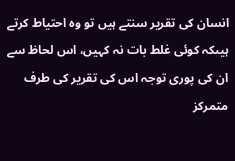انسان کی تقریر سنتے ہیں تو وہ احتیاط کرتے ہیںکہ کوئی غلط بات نہ کہیں، اس لحاظ سے ان کی پوری توجہ اس کی تقریر کی طرف متمرکز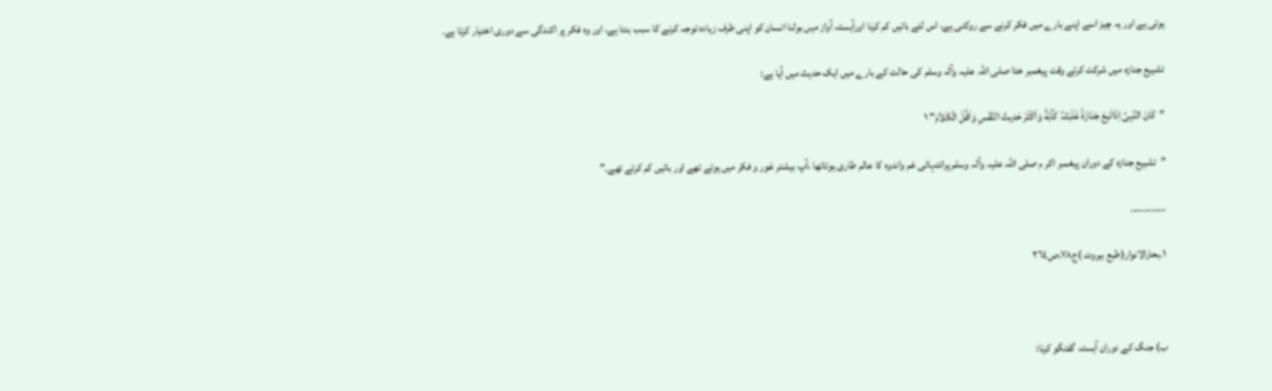ہوتی ہے اور یہ چیز اسے اپنے بارے میں فکر کرنے سے روکتی ہے، اس لئے باتیں کم کرنا اورآہستہ آواز میں بولنا انسان کو اپنی طرف زیادہ توجہ کرنے کا سبب بنتا ہے، اور وہ فکر پر اکندگی سے دوری اختیار کرتا ہے۔

تشییع جنازہ میں شرکت کرتے وقت پیغمبر خدا صلی اللہ علیہ وآلہ وسلم کی حالت کے بارے میں ایک حدیث میں آیا ہے:

”کَانَ النَّبِیُ اِذَاتَبِعَ جَنَازَةً غَلَبَتْہُ کَآبَةً وَاَکْثَرَ حَدِیثَ النَّفْسِ وَاَقَّلَ الْکَلاَمَ” ١

”تشییع جنازہ کے دوران پیغمبر اکر م صلی اللہ علیہ وآلہ وسلم پرانتہائی غم واندوہ کا عالم طاری ہوتاتھا ،آپ بیشتر غور و فکر میں ہوتے تھے اور باتیں کم کرتے تھے۔”

…………..

١۔بحارالانوار(طبع بیروت )ج٧٨،ص٢٦٤



ب) جنگ کے دوران آہستہ گفتگو کرنا: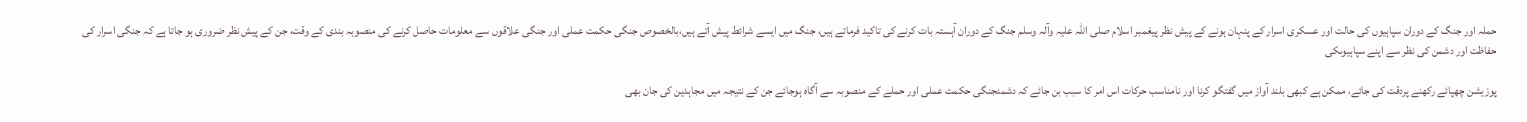حملہ اور جنگ کے دوران سپاہیوں کی حالت اور عسکری اسرار کے پنہان ہونے کے پیش نظر پیغمبر اسلام صلی اللہ علیہ وآلہ وسلم جنگ کے دوران آہستہ بات کرنے کی تاکید فرماتے ہیں، جنگ میں ایسے شرائط پیش آتے ہیں،بالخصوص جنگی حکمت عملی اور جنگی علاقوں سے معلومات حاصل کرنے کی منصوبہ بندی کے وقت، جن کے پیش نظر ضروری ہو جاتا ہے کہ جنگی اسرار کی حفاظت اور دشمن کی نظر سے اپنے سپاہیوںکی

پوزیشن چھپائے رکھنے پردقت کی جائے، ممکن ہے کبھی بلند آواز میں گفتگو کرنا اور نامناسب حرکات اس امر کا سبب بن جائے کہ دشمنجنگی حکمت عملی اور حملے کے منصوبہ سے آگاہ ہوجائے جن کے نتیجہ میں مجاہدین کی جان بھی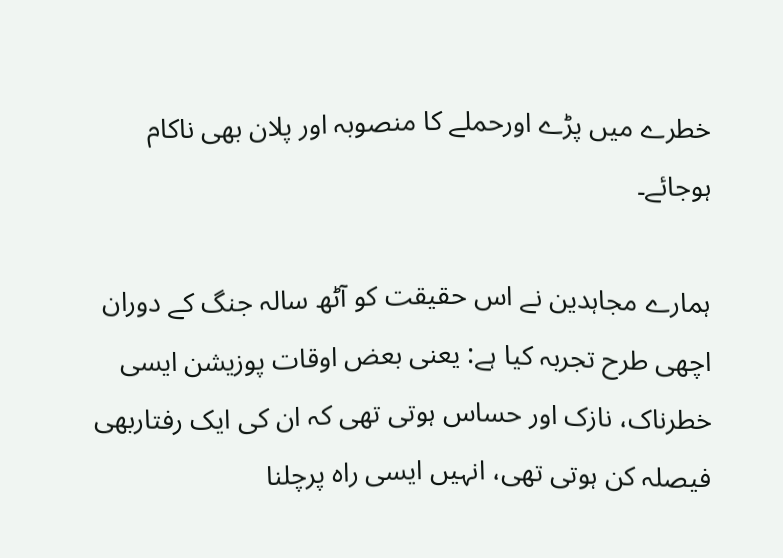خطرے میں پڑے اورحملے کا منصوبہ اور پلان بھی ناکام ہوجائے۔

ہمارے مجاہدین نے اس حقیقت کو آٹھ سالہ جنگ کے دوران اچھی طرح تجربہ کیا ہے: یعنی بعض اوقات پوزیشن ایسی خطرناک، نازک اور حساس ہوتی تھی کہ ان کی ایک رفتاربھی فیصلہ کن ہوتی تھی، انہیں ایسی راہ پرچلنا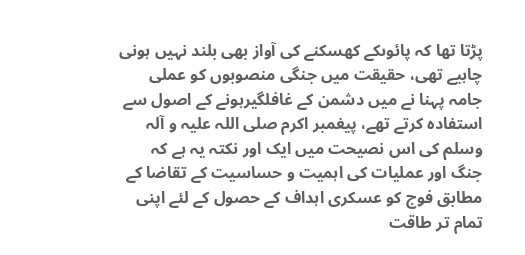پڑتا تھا کہ پائوںکے کھسکنے کی آواز بھی بلند نہیں ہونی چاہیے تھی، حقیقت میں جنگی منصوبوں کو عملی جامہ پہنا نے میں دشمن کے غافلگیرہونے کے اصول سے استفادہ کرتے تھے، پیغمبر اکرم صلی اللہ علیہ و آلہ وسلم کی اس نصیحت میں ایک اور نکتہ یہ ہے کہ جنگ اور عملیات کی اہمیت و حساسیت کے تقاضا کے مطابق فوج کو عسکری اہداف کے حصول کے لئے اپنی تمام تر طاقت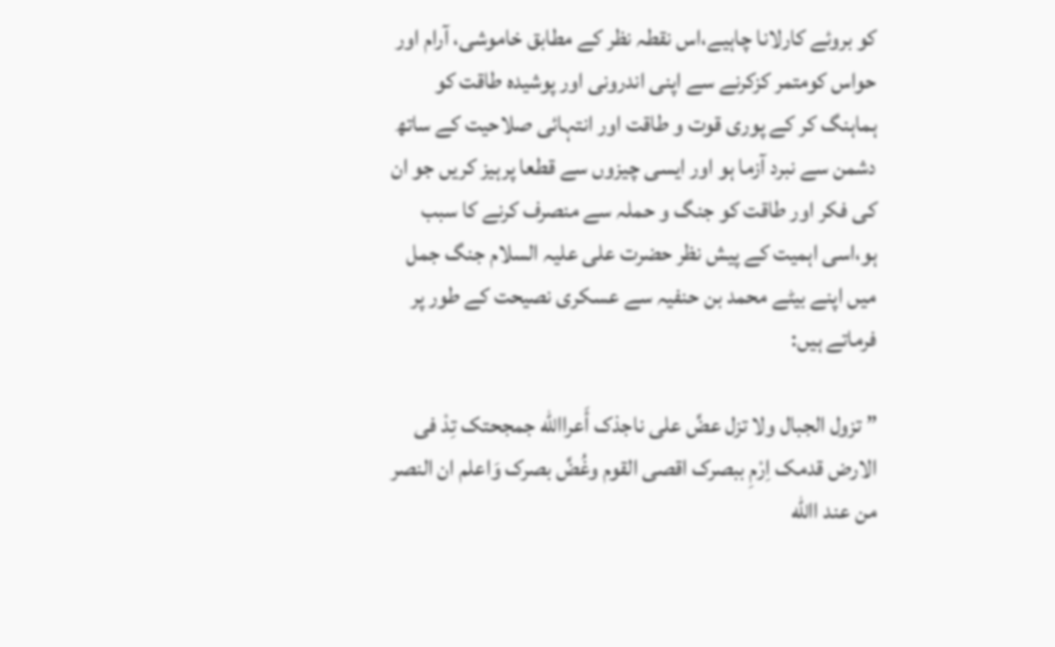کو بروئے کارلانا چاہیے،اس نقطہ نظر کے مطابق خاموشی، آرام اور حواس کومتمر کزکرنے سے اپنی اندرونی اور پوشیدہ طاقت کو ہماہنگ کر کے پوری قوت و طاقت اور انتہائی صلاحیت کے ساتھ دشمن سے نبرد آزما ہو اور ایسی چیزوں سے قطعا پرہیز کریں جو ان کی فکر اور طاقت کو جنگ و حملہ سے منصرف کرنے کا سبب ہو،اسی اہمیت کے پیش نظر حضرت علی علیہ السلام جنگ جمل میں اپنے بیٹے محمد بن حنفیہ سے عسکری نصیحت کے طور پر فرماتے ہیں:

” تزول الجبال ولا تزل عضَّ علی ناجذک أَعراالله جمجحتک تِدْ فی الارض قدمک اِرْمِ ببصرک اقصی القوم وغُضَّ بصرک وَاعلم ان النصر من عند االله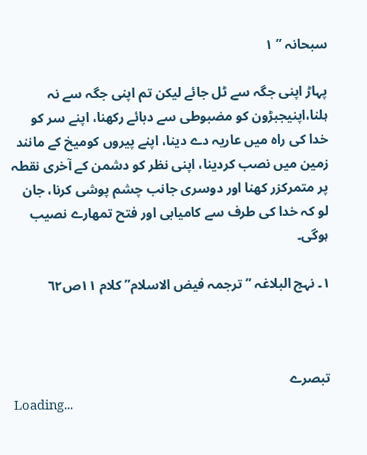سبحانہ ” ١

پہاڑ اپنی جگہ سے ٹل جائے لیکن تم اپنی جگہ سے نہ ہلنا،اپنیجبڑون کو مضبوطی سے دبائے رکھنا، اپنے سر کو خدا کی راہ میں عاریہ دے دینا، اپنے پیروں کومیخ کے مانند زمین میں نصب کردینا، اپنی نظر کو دشمن کے آخری نقطہ پر متمرکزر کھنا اور دوسری جانب چشم پوشی کرنا، جان لو کہ خدا کی طرف سے کامیابی اور فتح تمھارے نصیب ہوگی۔

١۔ نہج البلاغہ ” ترجمہ فیض الاسلام” کلام ١١ص٦٢



تبصرے
Loading...